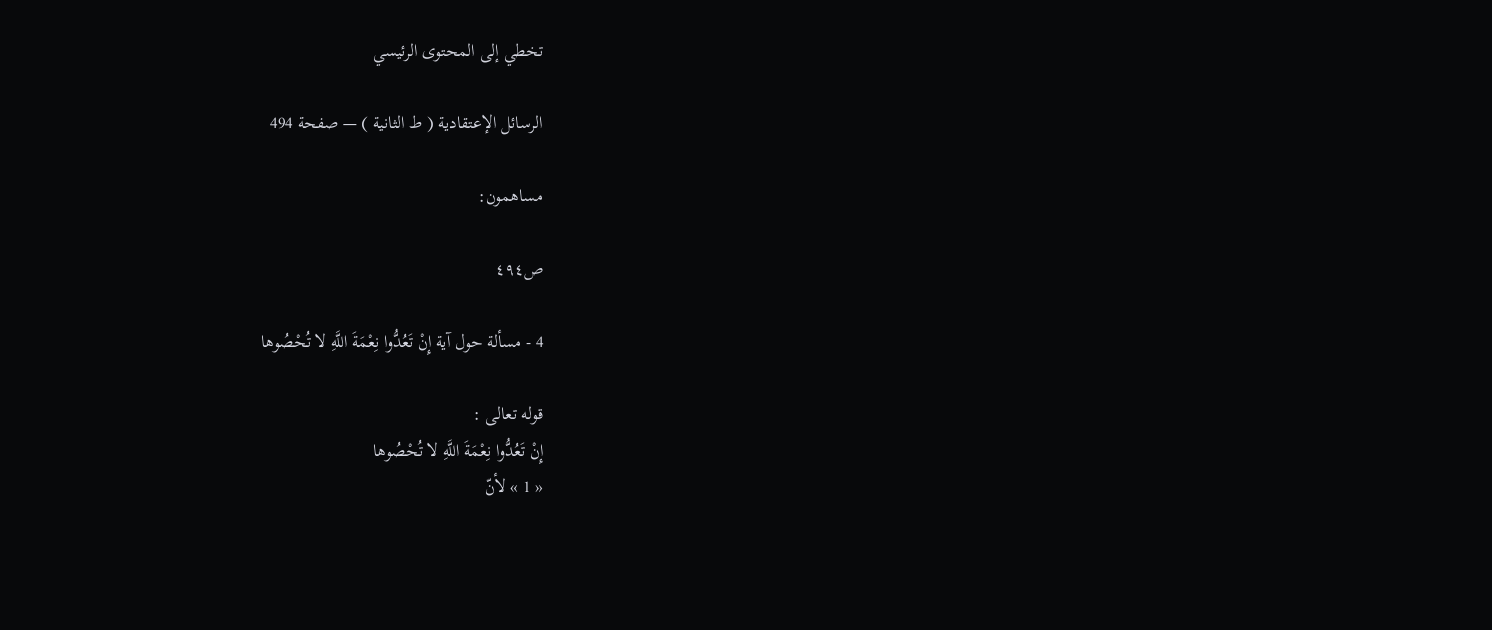تخطي إلى المحتوى الرئيسي

الرسائل الإعتقادية ( ط الثانية ) — صفحة 494

مساهمون:

ص٤٩٤

4 - مسألة حول آية إِنْ تَعُدُّوا نِعْمَةَ اللَّهِ لا تُحْصُوها

قوله تعالى :
إِنْ تَعُدُّوا نِعْمَةَ اللَّهِ لا تُحْصُوها
« 1 » لأنّ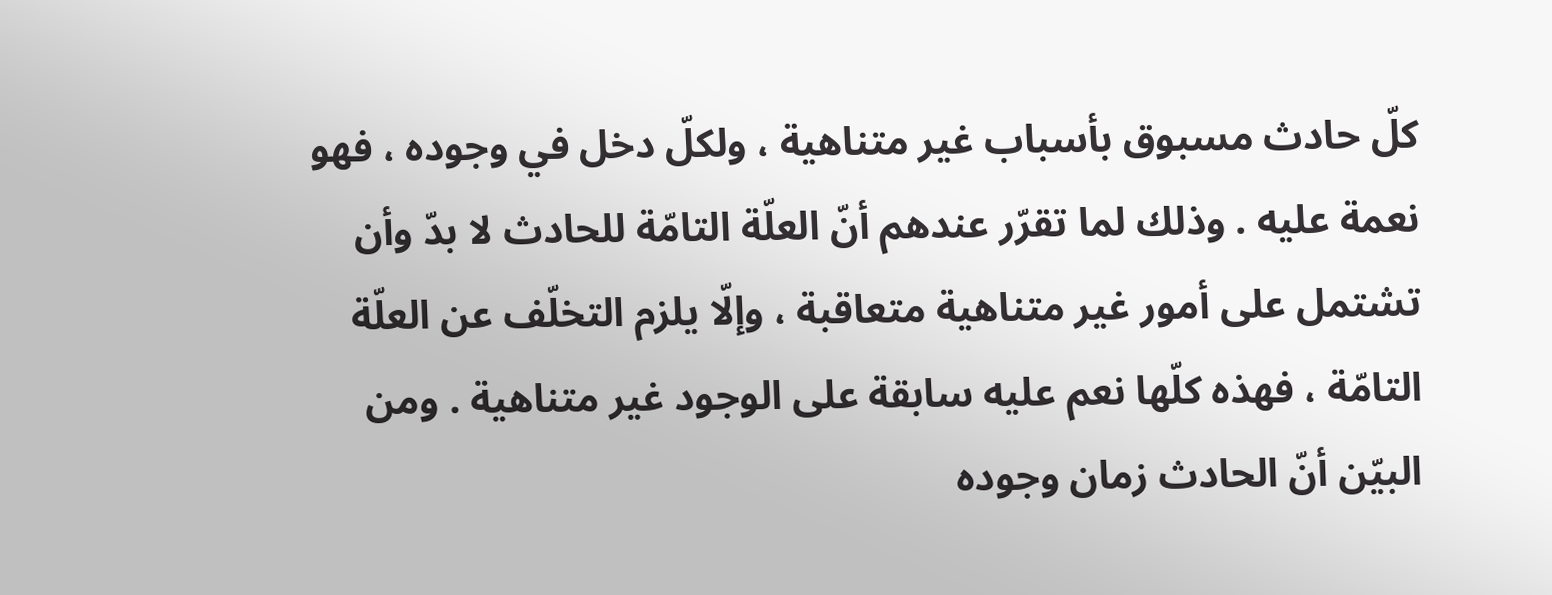كلّ حادث مسبوق بأسباب غير متناهية ، ولكلّ دخل في وجوده ، فهو نعمة عليه . وذلك لما تقرّر عندهم أنّ العلّة التامّة للحادث لا بدّ وأن تشتمل على أمور غير متناهية متعاقبة ، وإلّا يلزم التخلّف عن العلّة التامّة ، فهذه كلّها نعم عليه سابقة على الوجود غير متناهية . ومن البيّن أنّ الحادث زمان وجوده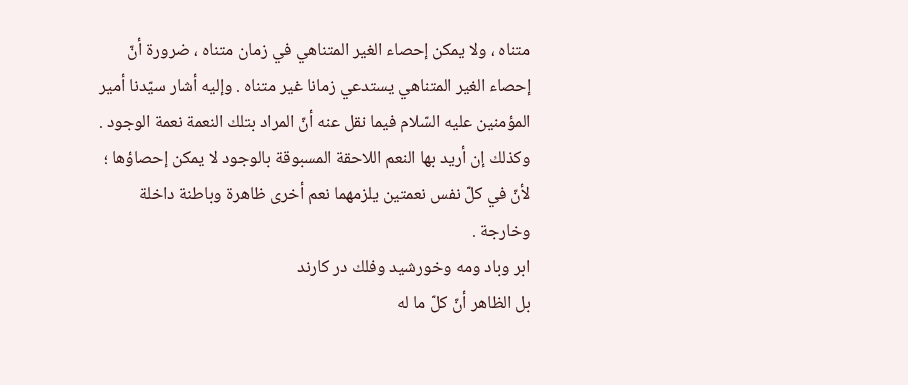متناه ، ولا يمكن إحصاء الغير المتناهي في زمان متناه ، ضرورة أنّ إحصاء الغير المتناهي يستدعي زمانا غير متناه . وإليه أشار سيّدنا أمير المؤمنين عليه السّلام فيما نقل عنه أنّ المراد بتلك النعمة نعمة الوجود . وكذلك إن أريد بها النعم اللاحقة المسبوقة بالوجود لا يمكن إحصاؤها ؛ لأنّ في كلّ نفس نعمتين يلزمهما نعم أخرى ظاهرة وباطنة داخلة وخارجة .
ابر وباد ومه وخورشيد وفلك در كارند
بل الظاهر أنّ كلّ ما له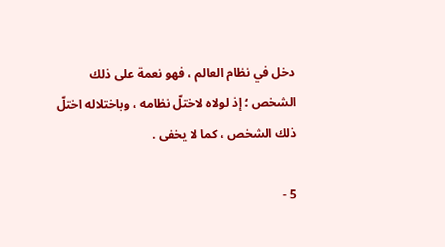دخل في نظام العالم ، فهو نعمة على ذلك الشخص ؛ إذ لولاه لاختلّ نظامه ، وباختلاله اختلّ ذلك الشخص ، كما لا يخفى .

5 -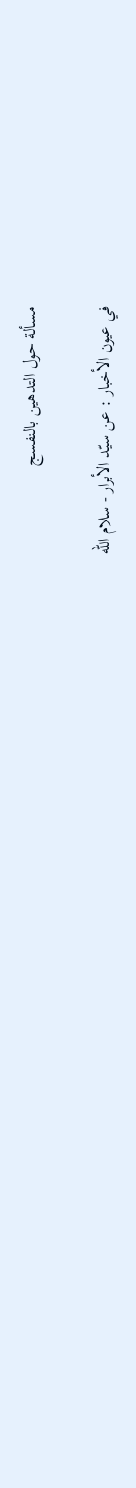مسألة حول التدهين بالنفسج

في عيون الأخبار : عن سيّد الأبرار - سلام اللّه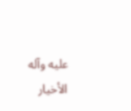عليه وآله الأخيار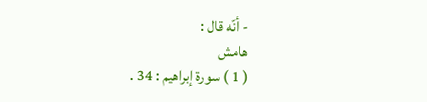- أنّه قال :
هامش
( 1 ) سورة إبراهيم : 34 .